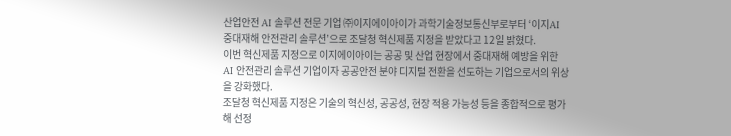산업안전 AI 솔루션 전문 기업 ㈜이지에이아이가 과학기술정보통신부로부터 ‘이지AI 중대재해 안전관리 솔루션’으로 조달청 혁신제품 지정을 받았다고 12일 밝혔다.
이번 혁신제품 지정으로 이지에이아이는 공공 및 산업 현장에서 중대재해 예방을 위한 AI 안전관리 솔루션 기업이자 공공안전 분야 디지털 전환을 선도하는 기업으로서의 위상을 강화했다.
조달청 혁신제품 지정은 기술의 혁신성, 공공성, 현장 적용 가능성 등을 종합적으로 평가해 선정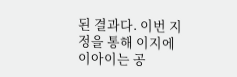된 결과다. 이번 지정을 통해 이지에이아이는 공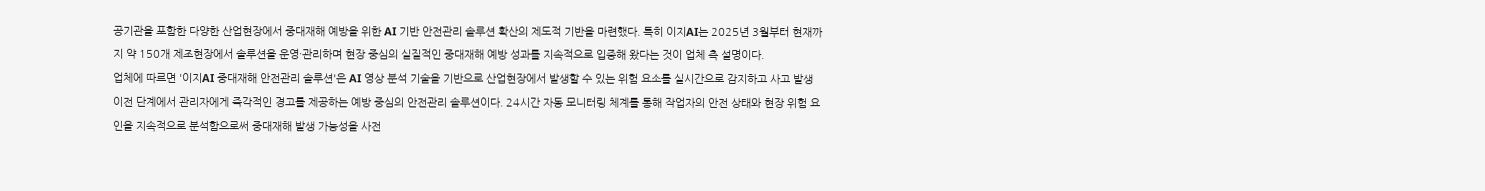공기관을 포함한 다양한 산업현장에서 중대재해 예방을 위한 AI 기반 안전관리 솔루션 확산의 제도적 기반을 마련했다. 특히 이지AI는 2025년 3월부터 현재까지 약 150개 제조현장에서 솔루션을 운영·관리하며 현장 중심의 실질적인 중대재해 예방 성과를 지속적으로 입증해 왔다는 것이 업체 측 설명이다.
업체에 따르면 '이지AI 중대재해 안전관리 솔루션'은 AI 영상 분석 기술을 기반으로 산업현장에서 발생할 수 있는 위험 요소를 실시간으로 감지하고 사고 발생 이전 단계에서 관리자에게 즉각적인 경고를 제공하는 예방 중심의 안전관리 솔루션이다. 24시간 자동 모니터링 체계를 통해 작업자의 안전 상태와 현장 위험 요인을 지속적으로 분석함으로써 중대재해 발생 가능성을 사전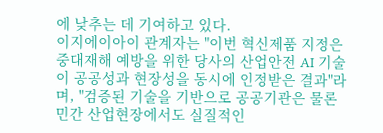에 낮추는 데 기여하고 있다.
이지에이아이 관계자는 "이번 혁신제품 지정은 중대재해 예방을 위한 당사의 산업안전 AI 기술이 공공성과 현장성을 동시에 인정받은 결과"라며, "검증된 기술을 기반으로 공공기관은 물론 민간 산업현장에서도 실질적인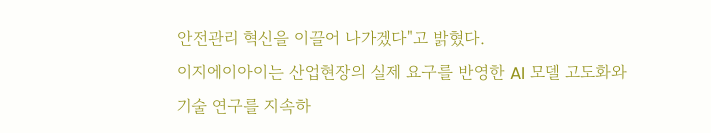안전관리 혁신을 이끌어 나가겠다"고 밝혔다.
이지에이아이는 산업현장의 실제 요구를 반영한 AI 모델 고도화와 기술 연구를 지속하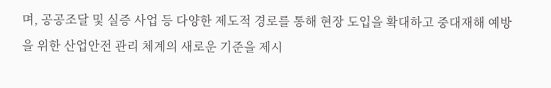며, 공공조달 및 실증 사업 등 다양한 제도적 경로를 통해 현장 도입을 확대하고 중대재해 예방을 위한 산업안전 관리 체계의 새로운 기준을 제시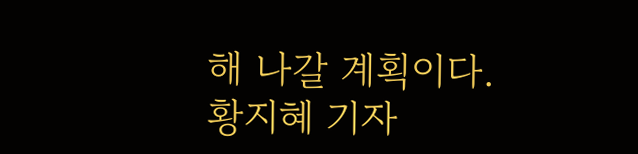해 나갈 계획이다.
황지혜 기자